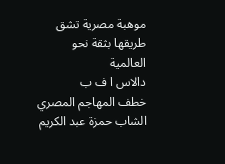موهبة مصرية تشق طريقها بثقة نحو العالمية
دالاس ا ف ب
خطف المهاجم المصري الشاب حمزة عبد الكريم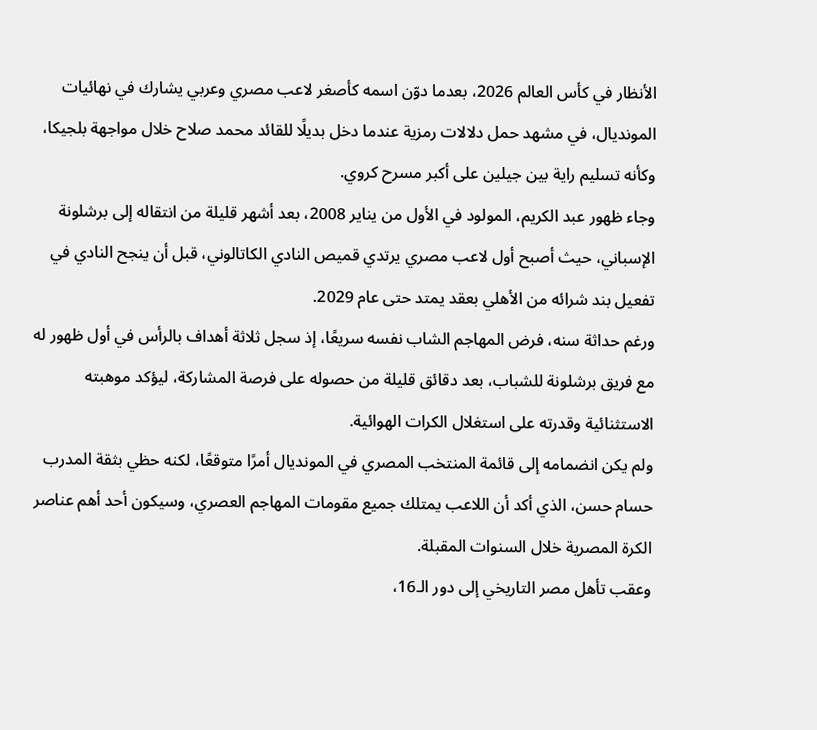الأنظار في كأس العالم 2026، بعدما دوّن اسمه كأصغر لاعب مصري وعربي يشارك في نهائيات المونديال، في مشهد حمل دلالات رمزية عندما دخل بديلًا للقائد محمد صلاح خلال مواجهة بلجيكا، وكأنه تسليم راية بين جيلين على أكبر مسرح كروي.
وجاء ظهور عبد الكريم، المولود في الأول من يناير 2008، بعد أشهر قليلة من انتقاله إلى برشلونة الإسباني، حيث أصبح أول لاعب مصري يرتدي قميص النادي الكاتالوني، قبل أن ينجح النادي في تفعيل بند شرائه من الأهلي بعقد يمتد حتى عام 2029.
ورغم حداثة سنه، فرض المهاجم الشاب نفسه سريعًا، إذ سجل ثلاثة أهداف بالرأس في أول ظهور له مع فريق برشلونة للشباب، بعد دقائق قليلة من حصوله على فرصة المشاركة، ليؤكد موهبته الاستثنائية وقدرته على استغلال الكرات الهوائية.
ولم يكن انضمامه إلى قائمة المنتخب المصري في المونديال أمرًا متوقعًا، لكنه حظي بثقة المدرب حسام حسن، الذي أكد أن اللاعب يمتلك جميع مقومات المهاجم العصري، وسيكون أحد أهم عناصر الكرة المصرية خلال السنوات المقبلة.
وعقب تأهل مصر التاريخي إلى دور الـ16،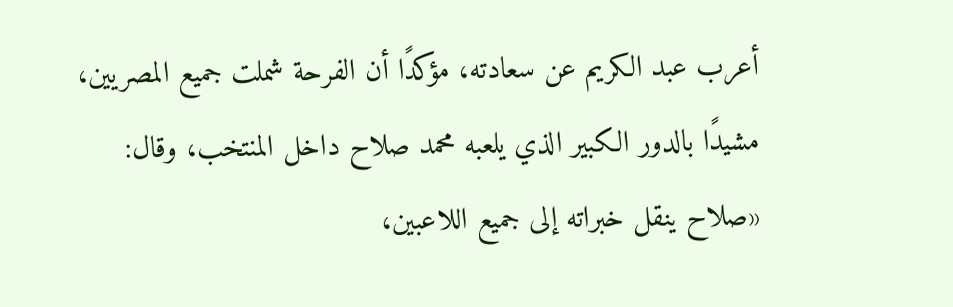أعرب عبد الكريم عن سعادته، مؤكدًا أن الفرحة شملت جميع المصريين، مشيدًا بالدور الكبير الذي يلعبه محمد صلاح داخل المنتخب، وقال: «صلاح ينقل خبراته إلى جميع اللاعبين،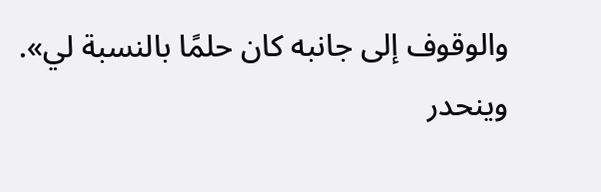والوقوف إلى جانبه كان حلمًا بالنسبة لي».
وينحدر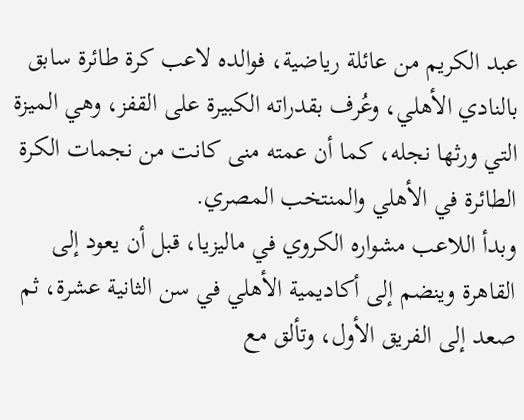عبد الكريم من عائلة رياضية، فوالده لاعب كرة طائرة سابق بالنادي الأهلي، وعُرف بقدراته الكبيرة على القفز، وهي الميزة التي ورثها نجله، كما أن عمته منى كانت من نجمات الكرة الطائرة في الأهلي والمنتخب المصري.
وبدأ اللاعب مشواره الكروي في ماليزيا، قبل أن يعود إلى القاهرة وينضم إلى أكاديمية الأهلي في سن الثانية عشرة، ثم صعد إلى الفريق الأول، وتألق مع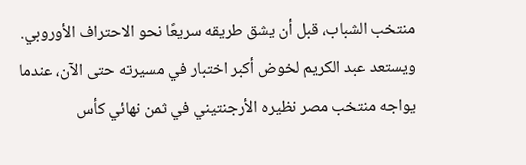منتخب الشباب، قبل أن يشق طريقه سريعًا نحو الاحتراف الأوروبي.
ويستعد عبد الكريم لخوض أكبر اختبار في مسيرته حتى الآن، عندما يواجه منتخب مصر نظيره الأرجنتيني في ثمن نهائي كأس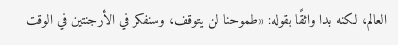العالم، لكنه بدا واثقًا بقوله: «طموحنا لن يتوقف، وسنفكر في الأرجنتين في الوقت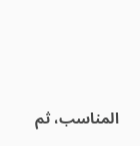المناسب، ثم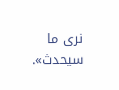نرى ما سيحدث».